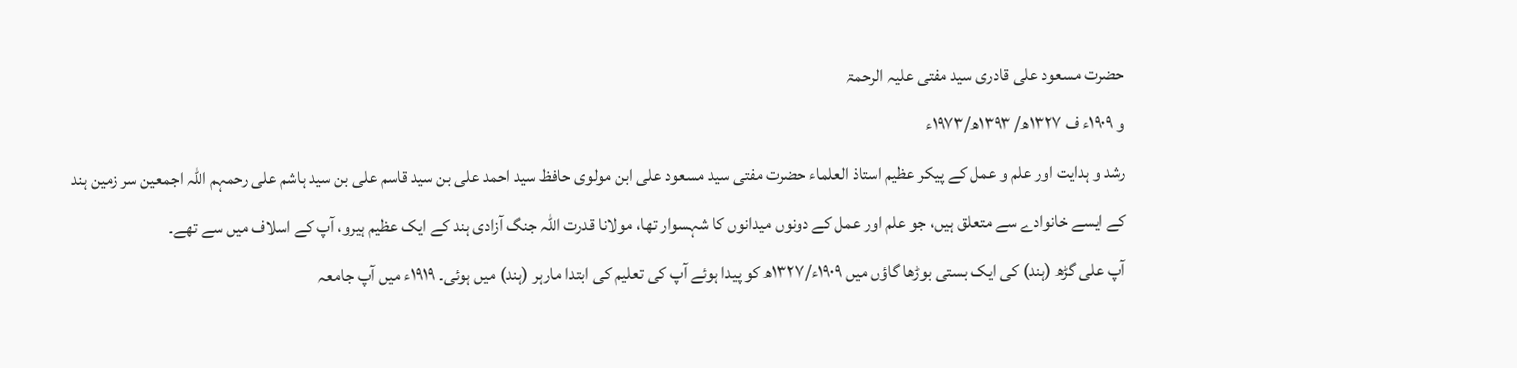حضرت مسعود علی قادری سید مفتی علیہ الرحمۃ
و ۱۹۰۹ء ف ۱۳۲۷ھ/ ۱۳۹۳ھ/۱۹۷۳ء
رشد و ہدایت اور علم و عمل کے پیکر عظیم استاذ العلماء حضرت مفتی سید مسعود علی ابن مولوی حافظ سید احمد علی بن سید قاسم علی بن سید ہاشم علی رحمہم اللہ اجمعین سر زمین ہند کے ایسے خانوادے سے متعلق ہیں، جو علم اور عمل کے دونوں میدانوں کا شہسوار تھا، مولانا قدرت اللہ جنگ آزادی ہند کے ایک عظیم ہیرو، آپ کے اسلاف میں سے تھے۔
آپ علی گڑھ (ہند) کی ایک بستی بوڑھا گاؤں میں ۱۹۰۹ء/۱۳۲۷ھ کو پیدا ہوئے آپ کی تعلیم کی ابتدا مارہر (ہند) میں ہوئی۔ ۱۹۱۹ء میں آپ جامعہ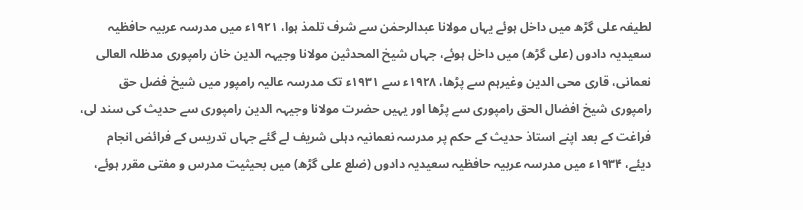لطیفہ علی گڑھ میں داخل ہوئے یہاں مولانا عبدالرحمٰن سے شرف تلمذ ہوا، ۱۹۲۱ء میں مدرسہ عربیہ حافظیہ سعیدیہ دادوں (علی گڑھ) میں داخل ہوئے، جہاں شیخ المحدثین مولانا وجیہہ الدین خان رامپوری مدظلہ العالی نعمانی، قاری محی الدین وغیرہم سے پڑھا، ۱۹۲۸ء سے ۱۹۳۱ء تک مدرسہ عالیہ رامپور میں شیخ فضل حق رامپوری شیخ افضال الحق رامپوری سے پڑھا اور یہیں حضرت مولانا وجیہہ الدین رامپوری سے حدیث کی سند لی، فراغت کے بعد اپنے استاذ حدیث کے حکم پر مدرسہ نعمانیہ دہلی شریف لے گئے جہاں تدریس کے فرائض انجام دیئے، ۱۹۳۴ء میں مدرسہ عربیہ حافظیہ سعیدیہ دادوں (ضلع علی گڑھ) میں بحیثیت مدرس و مفتی مقرر ہوئے،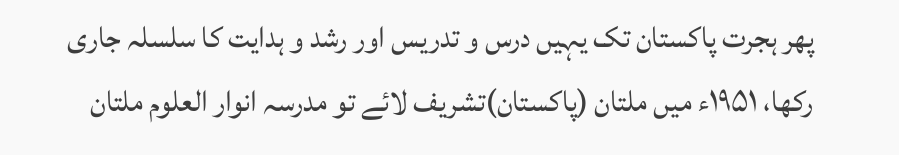پھر ہجرت پاکستان تک یہیں درس و تدریس اور رشد و ہدایت کا سلسلہ جاری رکھا، ۱۹۵۱ء میں ملتان (پاکستان)تشریف لائے تو مدرسہ انوار العلوم ملتان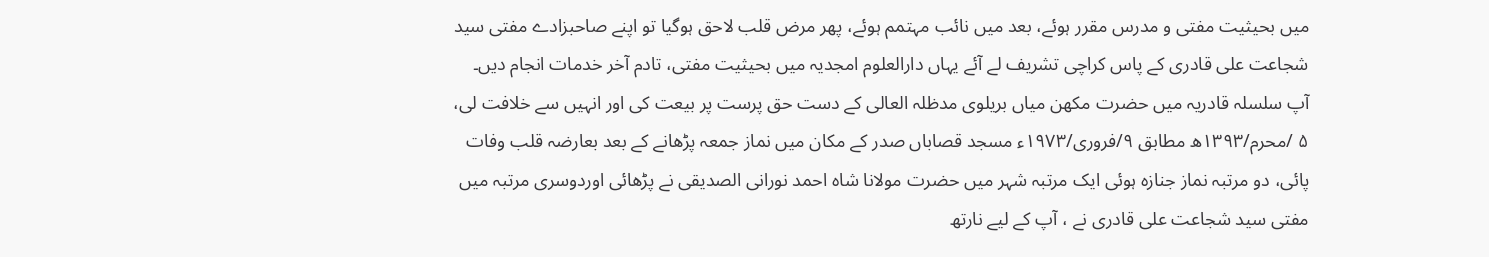میں بحیثیت مفتی و مدرس مقرر ہوئے، بعد میں نائب مہتمم ہوئے، پھر مرض قلب لاحق ہوگیا تو اپنے صاحبزادے مفتی سید شجاعت علی قادری کے پاس کراچی تشریف لے آئے یہاں دارالعلوم امجدیہ میں بحیثیت مفتی، تادم آخر خدمات انجام دیں۔
آپ سلسلہ قادریہ میں حضرت مکھن میاں بریلوی مدظلہ العالی کے دست حق پرست پر بیعت کی اور انہیں سے خلافت لی، ۵ /محرم/۱۳۹۳ھ مطابق ۹/فروری/۱۹۷۳ء مسجد قصاباں صدر کے مکان میں نماز جمعہ پڑھانے کے بعد بعارضہ قلب وفات پائی، دو مرتبہ نماز جنازہ ہوئی ایک مرتبہ شہر میں حضرت مولانا شاہ احمد نورانی الصدیقی نے پڑھائی اوردوسری مرتبہ میں مفتی سید شجاعت علی قادری نے ، آپ کے لیے نارتھ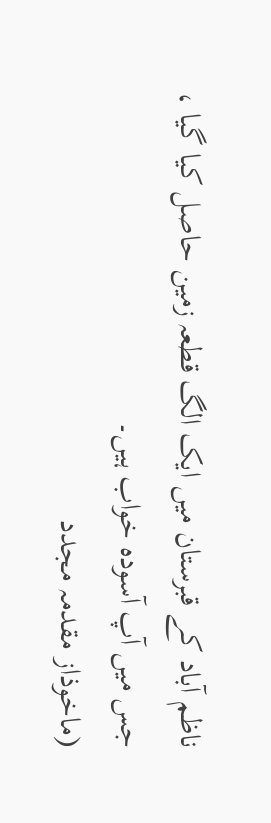ناظم آباد کے قبرستان میں ایک الگ قطعہ زمین حاصل کیا گیا ، جس میں آپ آسودہ خواب ہیں۔
(ماخوذاز مقدمہ مجدد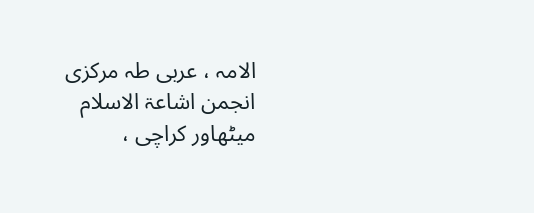الامہ ، عربی طہ مرکزی انجمن اشاعۃ الاسلام میٹھاور کراچی ،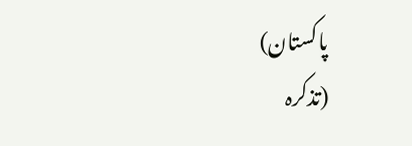پاکستان)
(تذکرہ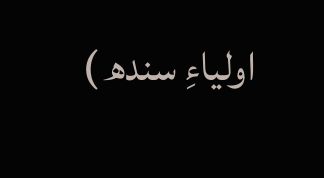اولیاءِ سندھ )